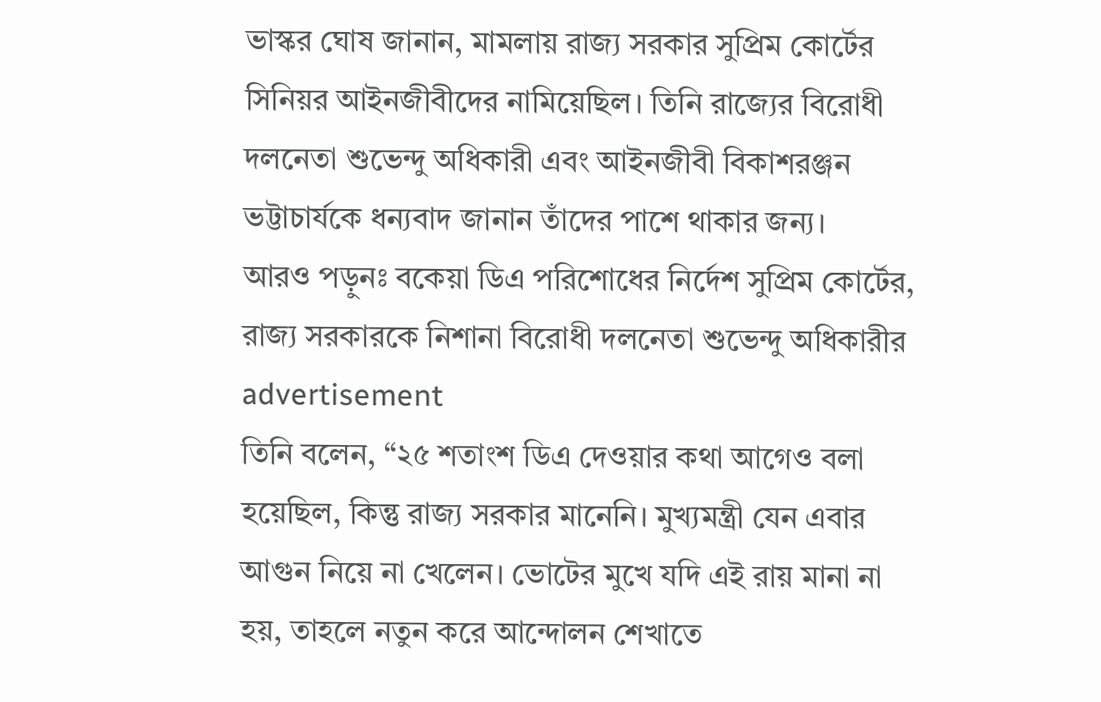ভাস্কর ঘোষ জানান, মামলায় রাজ্য সরকার সুপ্রিম কোর্টের সিনিয়র আইনজীবীদের নামিয়েছিল। তিনি রাজ্যের বিরোধী দলনেতা শুভেন্দু অধিকারী এবং আইনজীবী বিকাশরঞ্জন ভট্টাচার্যকে ধন্যবাদ জানান তাঁদের পাশে থাকার জন্য।
আরও পড়ুনঃ বকেয়া ডিএ পরিশোধের নির্দেশ সুপ্রিম কোর্টের, রাজ্য সরকারকে নিশানা বিরোধী দলনেতা শুভেন্দু অধিকারীর
advertisement
তিনি বলেন, “২৫ শতাংশ ডিএ দেওয়ার কথা আগেও বলা হয়েছিল, কিন্তু রাজ্য সরকার মানেনি। মুখ্যমন্ত্রী যেন এবার আগুন নিয়ে না খেলেন। ভোটের মুখে যদি এই রায় মানা না হয়, তাহলে নতুন করে আন্দোলন শেখাতে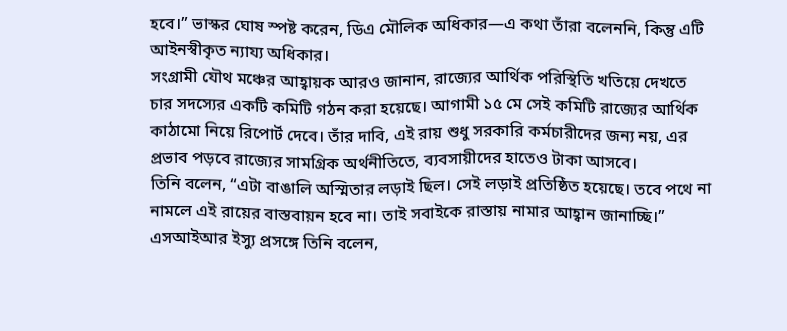হবে।” ভাস্কর ঘোষ স্পষ্ট করেন, ডিএ মৌলিক অধিকার—এ কথা তাঁরা বলেননি, কিন্তু এটি আইনস্বীকৃত ন্যায্য অধিকার।
সংগ্রামী যৌথ মঞ্চের আহ্বায়ক আরও জানান, রাজ্যের আর্থিক পরিস্থিতি খতিয়ে দেখতে চার সদস্যের একটি কমিটি গঠন করা হয়েছে। আগামী ১৫ মে সেই কমিটি রাজ্যের আর্থিক কাঠামো নিয়ে রিপোর্ট দেবে। তাঁর দাবি, এই রায় শুধু সরকারি কর্মচারীদের জন্য নয়, এর প্রভাব পড়বে রাজ্যের সামগ্রিক অর্থনীতিতে, ব্যবসায়ীদের হাতেও টাকা আসবে।
তিনি বলেন, “এটা বাঙালি অস্মিতার লড়াই ছিল। সেই লড়াই প্রতিষ্ঠিত হয়েছে। তবে পথে না নামলে এই রায়ের বাস্তবায়ন হবে না। তাই সবাইকে রাস্তায় নামার আহ্বান জানাচ্ছি।” এসআইআর ইস্যু প্রসঙ্গে তিনি বলেন,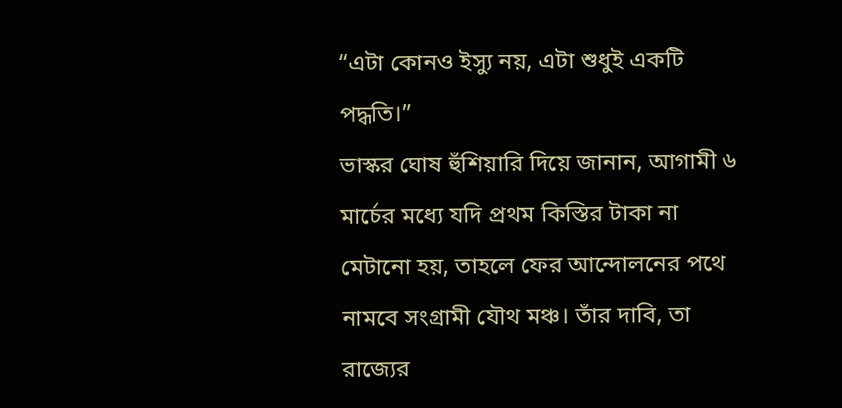“এটা কোনও ইস্যু নয়, এটা শুধুই একটি পদ্ধতি।”
ভাস্কর ঘোষ হুঁশিয়ারি দিয়ে জানান, আগামী ৬ মার্চের মধ্যে যদি প্রথম কিস্তির টাকা না মেটানো হয়, তাহলে ফের আন্দোলনের পথে নামবে সংগ্রামী যৌথ মঞ্চ। তাঁর দাবি, তা রাজ্যের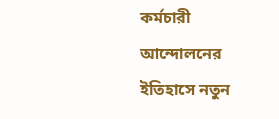কর্মচারী আন্দোলনের ইতিহাসে নতুন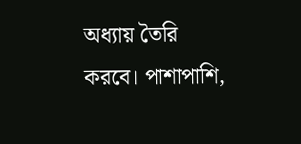অধ্যায় তৈরি করবে। পাশাপাশি,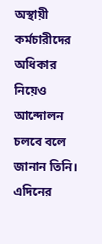অস্থায়ী কর্মচারীদের অধিকার নিয়েও আন্দোলন চলবে বলে জানান তিনি।
এদিনের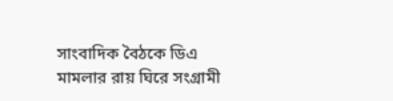সাংবাদিক বৈঠকে ডিএ মামলার রায় ঘিরে সংগ্রামী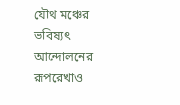যৌথ মঞ্চের ভবিষ্যৎ আন্দোলনের রূপরেখাও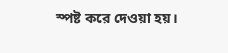স্পষ্ট করে দেওয়া হয়।